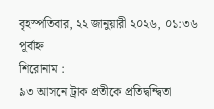বৃহস্পতিবার, ২২ জানুয়ারী ২০২৬, ০১:৩৬ পূর্বাহ্ন
শিরোনাম :
৯৩ আসনে ট্রাক প্রতীকে প্রতিদ্বন্দ্বিতা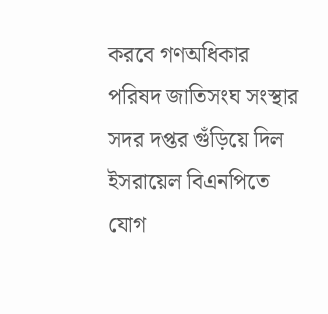করবে গণঅধিকার পরিষদ জাতিসংঘ সংস্থার সদর দপ্তর গুঁড়িয়ে দিল ইসরায়েল বিএনপিতে যোগ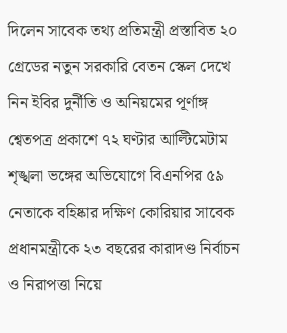দিলেন সাবেক তথ্য প্রতিমন্ত্রী প্রস্তাবিত ২০ গ্রেডের নতুন সরকারি বেতন স্কেল দেখে নিন ইবির দুর্নীতি ও অনিয়মের পূর্ণাঙ্গ শ্বেতপত্র প্রকাশে ৭২ ঘণ্টার আল্টিমেটাম শৃঙ্খলা ভঙ্গের অভিযোগে বিএনপির ৫৯ নেতাকে বহিষ্কার দক্ষিণ কোরিয়ার সাবেক প্রধানমন্ত্রীকে ২৩ বছরের কারাদণ্ড নির্বাচন ও নিরাপত্তা নিয়ে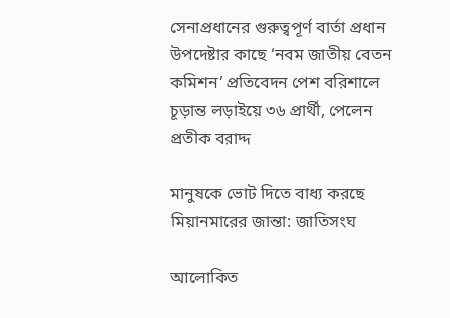সেনাপ্রধানের গুরুত্বপূর্ণ বার্তা প্রধান উপদেষ্টার কাছে ‘নবম জাতীয় বেতন কমিশন’ প্রতিবেদন পেশ বরিশালে চূড়ান্ত লড়াইয়ে ৩৬ প্রার্থী, পেলেন প্রতীক বরাদ্দ

মানুষকে ভোট দিতে বাধ্য করছে মিয়ানমারের জান্তা: জাতিসংঘ

আলোকিত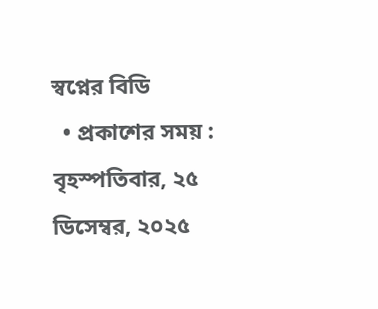স্বপ্নের বিডি
  • প্রকাশের সময় : বৃহস্পতিবার, ২৫ ডিসেম্বর, ২০২৫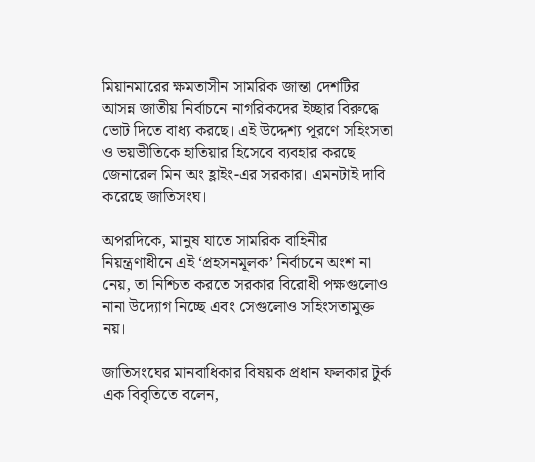মিয়ানমারের ক্ষমতাসীন সামরিক জান্তা দেশটির আসন্ন জাতীয় নির্বাচনে নাগরিকদের ইচ্ছার বিরুদ্ধে ভোট দিতে বাধ্য করছে। এই উদ্দেশ্য পূরণে সহিংসতা ও ভয়ভীতিকে হাতিয়ার হিসেবে ব্যবহার করছে জেনারেল মিন অং হ্লাইং-এর সরকার। এমনটাই দাবি করেছে জাতিসংঘ।

অপরদিকে, মানুষ যাতে সামরিক বাহিনীর নিয়ন্ত্রণাধীনে এই ‘প্রহসনমূলক’ নির্বাচনে অংশ না নেয়, তা নিশ্চিত করতে সরকার বিরোধী পক্ষগুলোও নানা উদ্যোগ নিচ্ছে এবং সেগুলোও সহিংসতামুক্ত নয়।

জাতিসংঘের মানবাধিকার বিষয়ক প্রধান ফলকার টুর্ক এক বিবৃতিতে বলেন,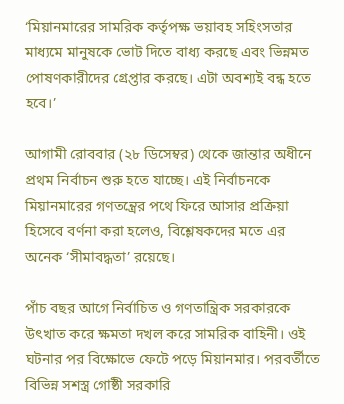‘মিয়ানমারের সামরিক কর্তৃপক্ষ ভয়াবহ সহিংসতার মাধ্যমে মানুষকে ভোট দিতে বাধ্য করছে এবং ভিন্নমত পোষণকারীদের গ্রেপ্তার করছে। এটা অবশ্যই বন্ধ হতে হবে।’

আগামী রোববার (২৮ ডিসেম্বর) থেকে জান্তার অধীনে প্রথম নির্বাচন শুরু হতে যাচ্ছে। এই নির্বাচনকে মিয়ানমারের গণতন্ত্রের পথে ফিরে আসার প্রক্রিয়া হিসেবে বর্ণনা করা হলেও, বিশ্লেষকদের মতে এর অনেক ‘সীমাবদ্ধতা’ রয়েছে।

পাঁচ বছর আগে নির্বাচিত ও গণতান্ত্রিক সরকারকে উৎখাত করে ক্ষমতা দখল করে সামরিক বাহিনী। ওই ঘটনার পর বিক্ষোভে ফেটে পড়ে মিয়ানমার। পরবর্তীতে বিভিন্ন সশস্ত্র গোষ্ঠী সরকারি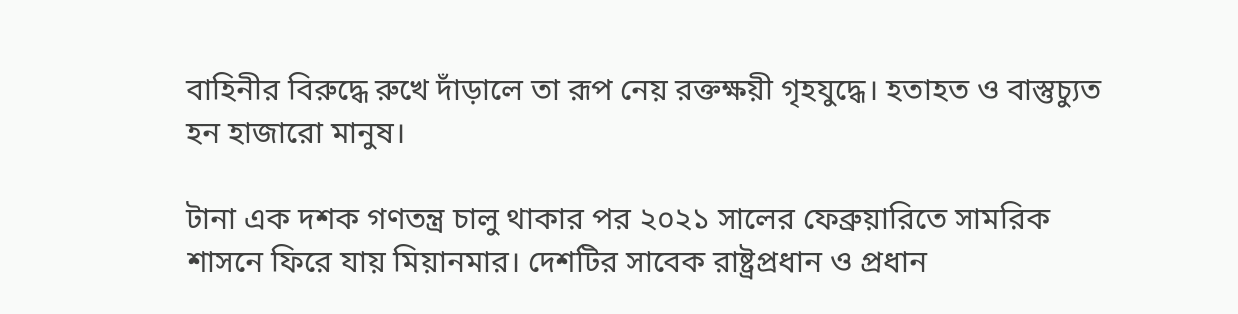বাহিনীর বিরুদ্ধে রুখে দাঁড়ালে তা রূপ নেয় রক্তক্ষয়ী গৃহযুদ্ধে। হতাহত ও বাস্তুচ্যুত হন হাজারো মানুষ।

টানা এক দশক গণতন্ত্র চালু থাকার পর ২০২১ সালের ফেব্রুয়ারিতে সামরিক শাসনে ফিরে যায় মিয়ানমার। দেশটির সাবেক রাষ্ট্রপ্রধান ও প্রধান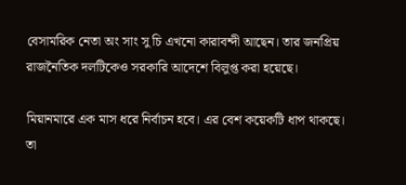বেসামরিক নেতা অং সাং সু চি এখনো কারাবন্দী আছেন। তার জনপ্রিয় রাজনৈতিক দলটিকেও সরকারি আদেশে বিলুপ্ত করা হয়েছে।

মিয়ানমারে এক মাস ধরে নির্বাচন হবে। এর বেশ কয়েকটি ধাপ থাকছে। তা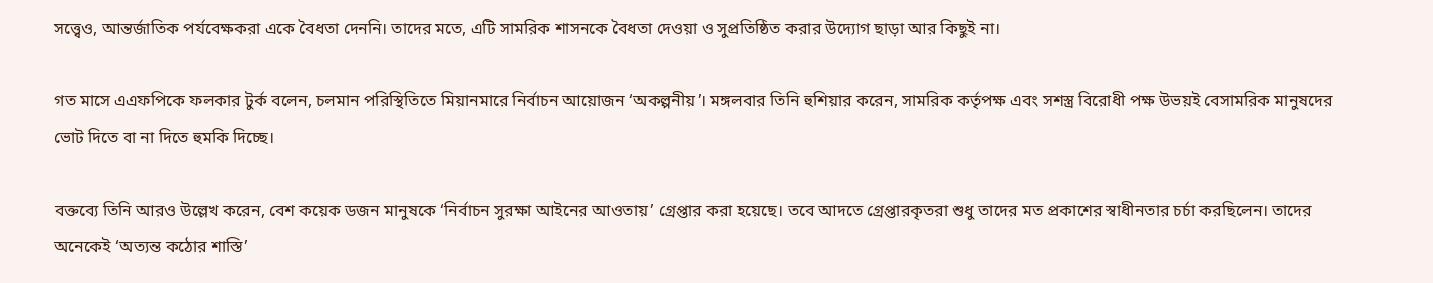সত্ত্বেও, আন্তর্জাতিক পর্যবেক্ষকরা একে বৈধতা দেননি। তাদের মতে, এটি সামরিক শাসনকে বৈধতা দেওয়া ও সুপ্রতিষ্ঠিত করার উদ্যোগ ছাড়া আর কিছুই না।

গত মাসে এএফপিকে ফলকার টুর্ক বলেন, চলমান পরিস্থিতিতে মিয়ানমারে নির্বাচন আয়োজন ‘অকল্পনীয়’। মঙ্গলবার তিনি হুশিয়ার করেন, সামরিক কর্তৃপক্ষ এবং সশস্ত্র বিরোধী পক্ষ উভয়ই বেসামরিক মানুষদের ভোট দিতে বা না দিতে হুমকি দিচ্ছে।

বক্তব্যে তিনি আরও উল্লেখ করেন, বেশ কয়েক ডজন মানুষকে ‘নির্বাচন সুরক্ষা আইনের আওতায়’ গ্রেপ্তার করা হয়েছে। তবে আদতে গ্রেপ্তারকৃতরা শুধু তাদের মত প্রকাশের স্বাধীনতার চর্চা করছিলেন। তাদের অনেকেই ‘অত্যন্ত কঠোর শাস্তি’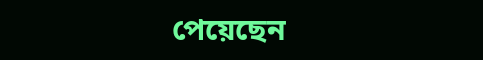পেয়েছেন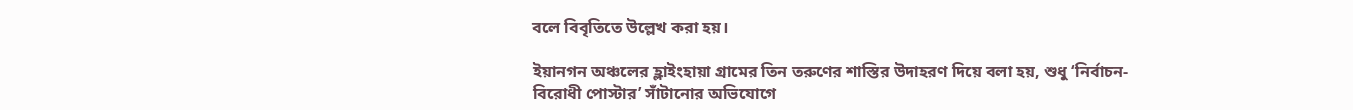বলে বিবৃতিতে উল্লেখ করা হয়।

ইয়ানগন অঞ্চলের হ্লাইংহায়া গ্রামের তিন তরুণের শাস্তির উদাহরণ দিয়ে বলা হয়, শুধু ‘নির্বাচন-বিরোধী পোস্টার’ সাঁটানোর অভিযোগে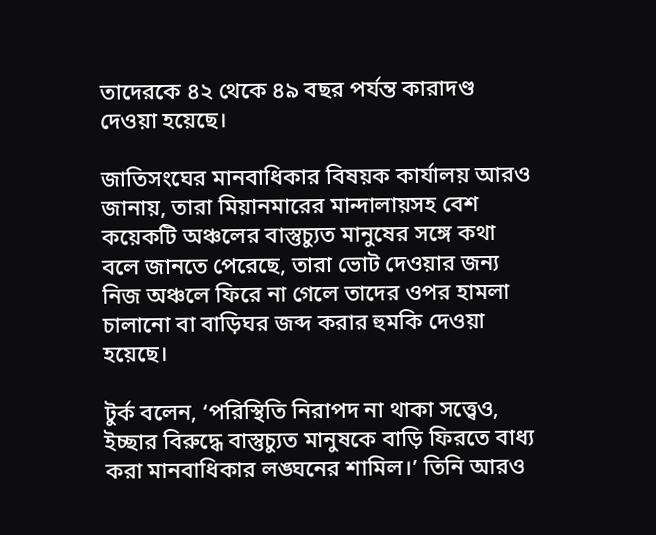তাদেরকে ৪২ থেকে ৪৯ বছর পর্যন্ত কারাদণ্ড দেওয়া হয়েছে।

জাতিসংঘের মানবাধিকার বিষয়ক কার্যালয় আরও জানায়, তারা মিয়ানমারের মান্দালায়সহ বেশ কয়েকটি অঞ্চলের বাস্তুচ্যুত মানুষের সঙ্গে কথা বলে জানতে পেরেছে, তারা ভোট দেওয়ার জন্য নিজ অঞ্চলে ফিরে না গেলে তাদের ওপর হামলা চালানো বা বাড়িঘর জব্দ করার হুমকি দেওয়া হয়েছে।

টুর্ক বলেন, ‘পরিস্থিতি নিরাপদ না থাকা সত্ত্বেও, ইচ্ছার বিরুদ্ধে বাস্তুচ্যুত মানুষকে বাড়ি ফিরতে বাধ্য করা মানবাধিকার লঙ্ঘনের শামিল।’ তিনি আরও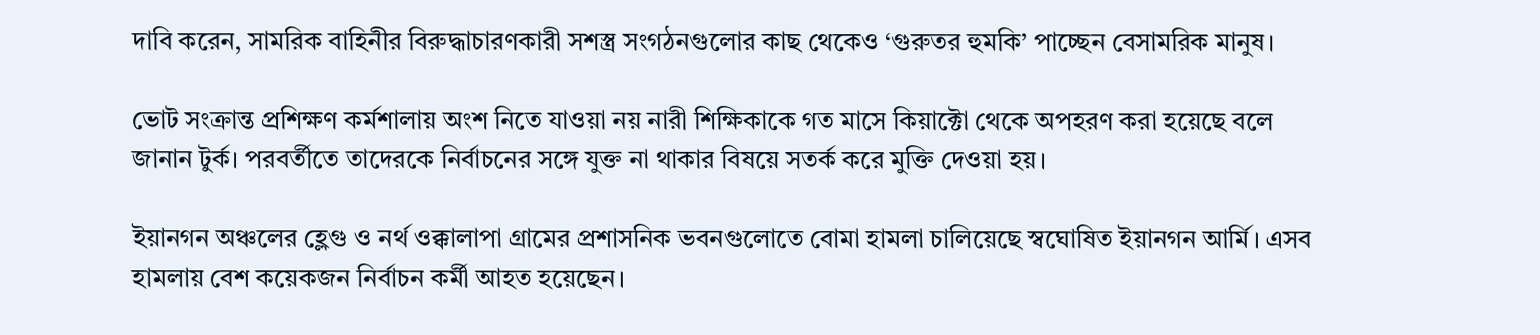দাবি করেন, সামরিক বাহিনীর বিরুদ্ধাচারণকারী সশস্ত্র সংগঠনগুলোর কাছ থেকেও ‘গুরুতর হুমকি’ পাচ্ছেন বেসামরিক মানুষ।

ভোট সংক্রান্ত প্রশিক্ষণ কর্মশালায় অংশ নিতে যাওয়া নয় নারী শিক্ষিকাকে গত মাসে কিয়াক্টো থেকে অপহরণ করা হয়েছে বলে জানান টুর্ক। পরবর্তীতে তাদেরকে নির্বাচনের সঙ্গে যুক্ত না থাকার বিষয়ে সতর্ক করে মুক্তি দেওয়া হয়।

ইয়ানগন অঞ্চলের হ্লেগু ও নর্থ ওক্কালাপা গ্রামের প্রশাসনিক ভবনগুলোতে বোমা হামলা চালিয়েছে স্বঘোষিত ইয়ানগন আর্মি। এসব হামলায় বেশ কয়েকজন নির্বাচন কর্মী আহত হয়েছেন।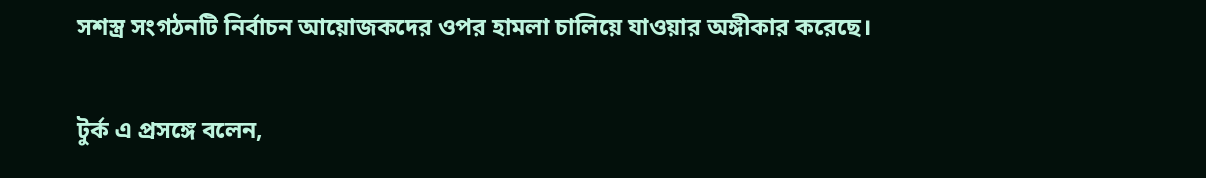সশস্ত্র সংগঠনটি নির্বাচন আয়োজকদের ওপর হামলা চালিয়ে যাওয়ার অঙ্গীকার করেছে।

টুর্ক এ প্রসঙ্গে বলেন,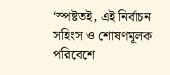‘স্পষ্টতই, এই নির্বাচন সহিংস ও শোষণমূলক পরিবেশে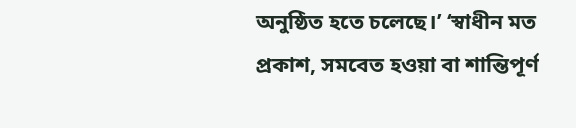অনুষ্ঠিত হতে চলেছে।’ ‘স্বাধীন মত প্রকাশ, সমবেত হওয়া বা শান্তিপূর্ণ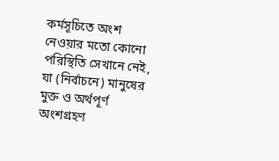কর্মসূচিতে অংশ নেওয়ার মতো কোনো পরিস্থিতি সেখানে নেই, যা (নির্বাচনে) মানুষের মুক্ত ও অর্থপূর্ণ অংশগ্রহণ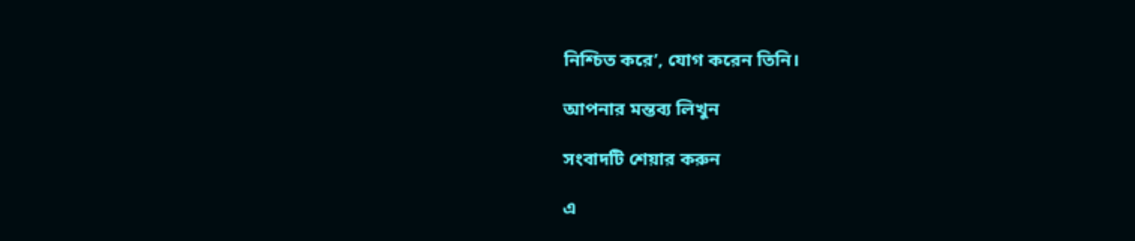নিশ্চিত করে’, যোগ করেন তিনি।

আপনার মন্তব্য লিখুন

সংবাদটি শেয়ার করুন

এ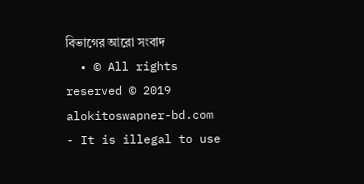বিভাগের আরো সংবাদ
  • © All rights reserved © 2019 alokitoswapner-bd.com - It is illegal to use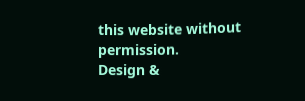this website without permission.
Design &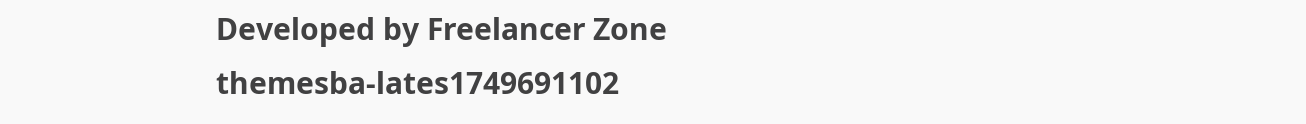Developed by Freelancer Zone
themesba-lates1749691102